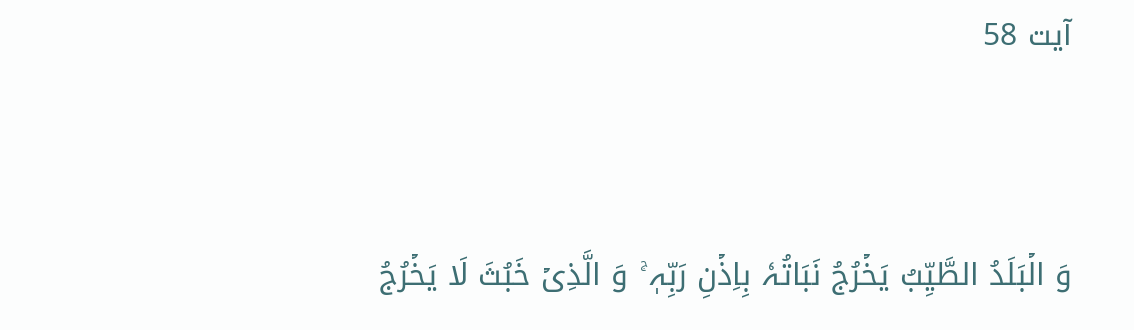آیت 58


وَ الۡبَلَدُ الطَّیِّبُ یَخۡرُجُ نَبَاتُہٗ بِاِذۡنِ رَبِّہٖ ۚ وَ الَّذِیۡ خَبُثَ لَا یَخۡرُجُ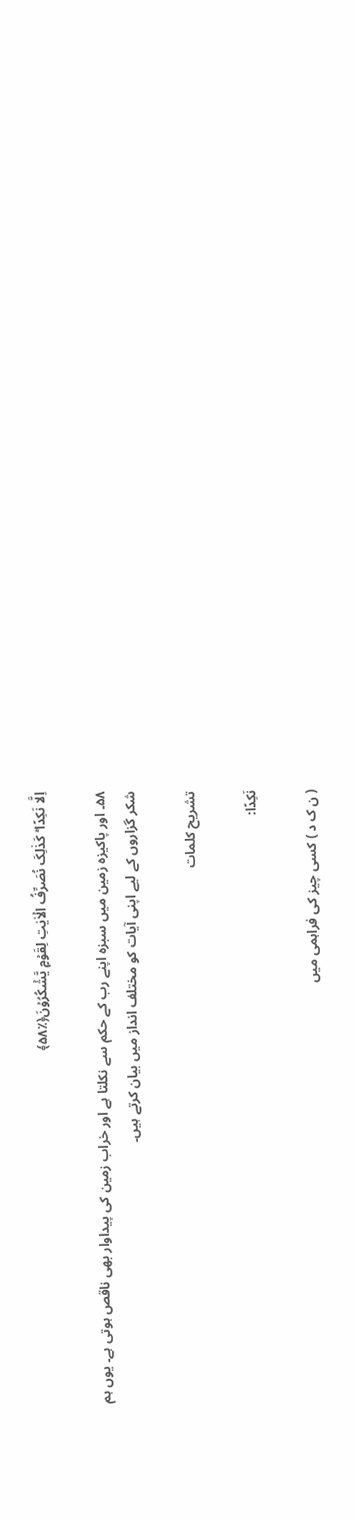اِلَّا نَکِدًا ؕ کَذٰلِکَ نُصَرِّفُ الۡاٰیٰتِ لِقَوۡمٍ یَّشۡکُرُوۡنَ﴿٪۵۸﴾

۵۸۔ اور پاکیزہ زمین میں سبزہ اپنے رب کے حکم سے نکلتا ہے اور خراب زمین کی پیداوار بھی ناقص ہوتی ہے۔ یوں ہم شکر گزاروں کے لیے اپنی آیات کو مختلف انداز میں بیان کرتے ہیں۔

تشریح کلمات

نَکِدًا:

( ن ک د ) کسی چیز کی فراہمی میں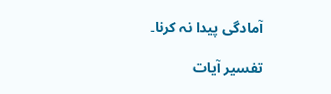آمادگی پیدا نہ کرنا۔

تفسیر آیات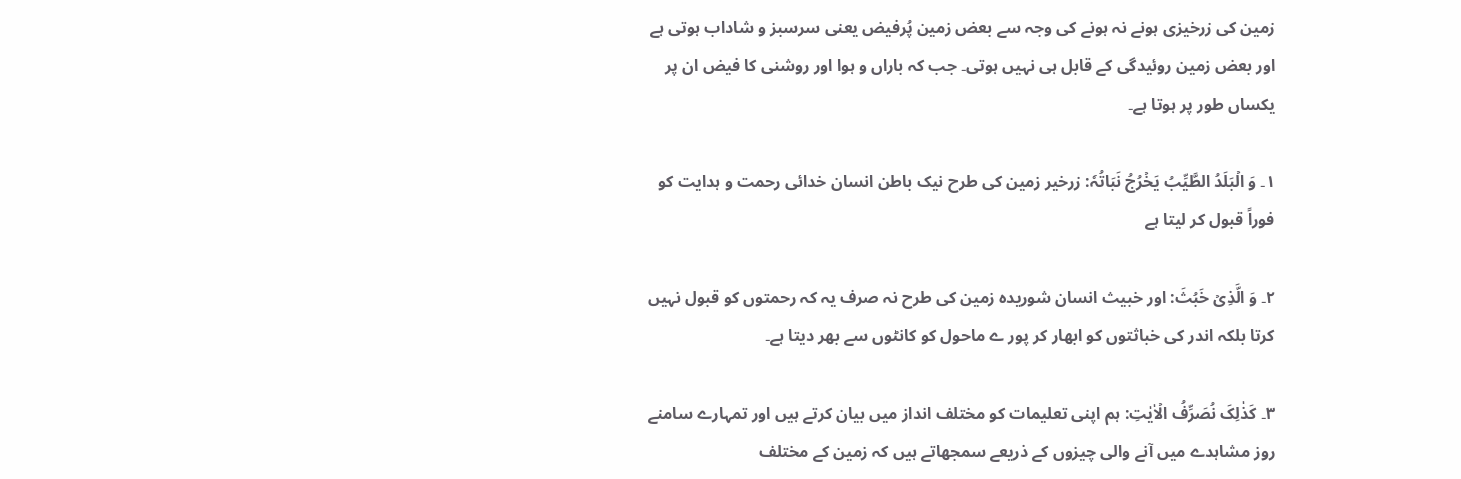زمین کی زرخیزی ہونے نہ ہونے کی وجہ سے بعض زمین پُرفیض یعنی سرسبز و شاداب ہوتی ہے اور بعض زمین روئیدگی کے قابل ہی نہیں ہوتی۔ جب کہ باراں و ہوا اور روشنی کا فیض ان پر یکساں طور پر ہوتا ہے۔

۱۔ وَ الۡبَلَدُ الطَّیِّبُ یَخۡرُجُ نَبَاتُہٗ: زرخیر زمین کی طرح نیک باطن انسان خدائی رحمت و ہدایت کو فوراً قبول کر لیتا ہے

۲۔ وَ الَّذِیۡ خَبُثَ: اور خبیث انسان شوریدہ زمین کی طرح نہ صرف یہ کہ رحمتوں کو قبول نہیں کرتا بلکہ اندر کی خباثتوں کو ابھار کر پور ے ماحول کو کانٹوں سے بھر دیتا ہے۔

۳۔ کَذٰلِکَ نُصَرِّفُ الۡاٰیٰتِ: ہم اپنی تعلیمات کو مختلف انداز میں بیان کرتے ہیں اور تمہارے سامنے روز مشاہدے میں آنے والی چیزوں کے ذریعے سمجھاتے ہیں کہ زمین کے مختلف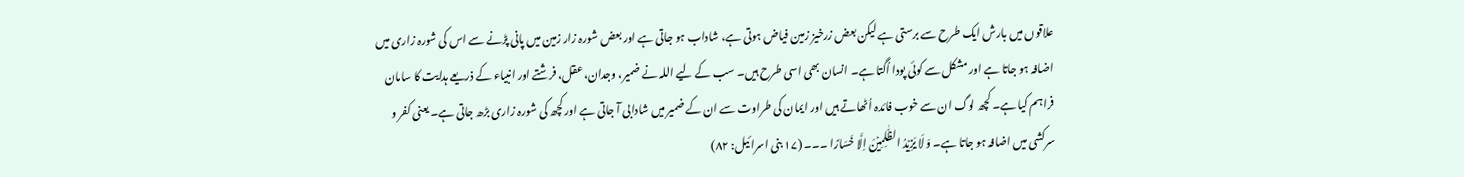علاقوں میں بارش ایک طرح سے برستی ہے لیکن بعض زرخیز زمین فیاض ہوتی ہے، شاداب ہو جاتی ہے اور بعض شورہ زار زمین میں پانی پڑنے سے اس کی شورہ زاری میں اضافہ ہو جاتا ہے اور مشکل سے کوئی پودا اُگتا ہے۔ انسان بھی اسی طرح ہیں۔ سب کے لیے اللہ نے ضمیر، وجدان، عقل، فرشتے اور انبیاء کے ذریعے ہدایت کا سامان فراہم کیا ہے۔ کچھ لوگ ان سے خوب فائدہ اُٹھاتے ہیں اور ایمان کی طراوت سے ان کے ضمیر میں شادابی آ جاتی ہے اور کچھ کی شورہ زاری بڑھ جاتی ہے۔ یعنی کفر و سرکشی میں اضافہ ہو جاتا ہے۔ وَ لَا یَزِیۡدُ الظّٰلِمِیۡنَ اِلَّا خَسَارًا ۔۔۔ (۱۷ بنی اسرائیل: ۸۲)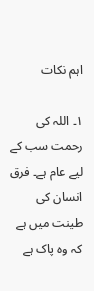اہم نکات

۱۔ اللہ کی رحمت سب کے لیے عام ہے۔ فرق انسان کی طینت میں ہے کہ وہ پاک ہے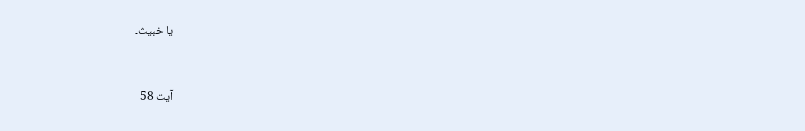یا خبیث۔


آیت 58